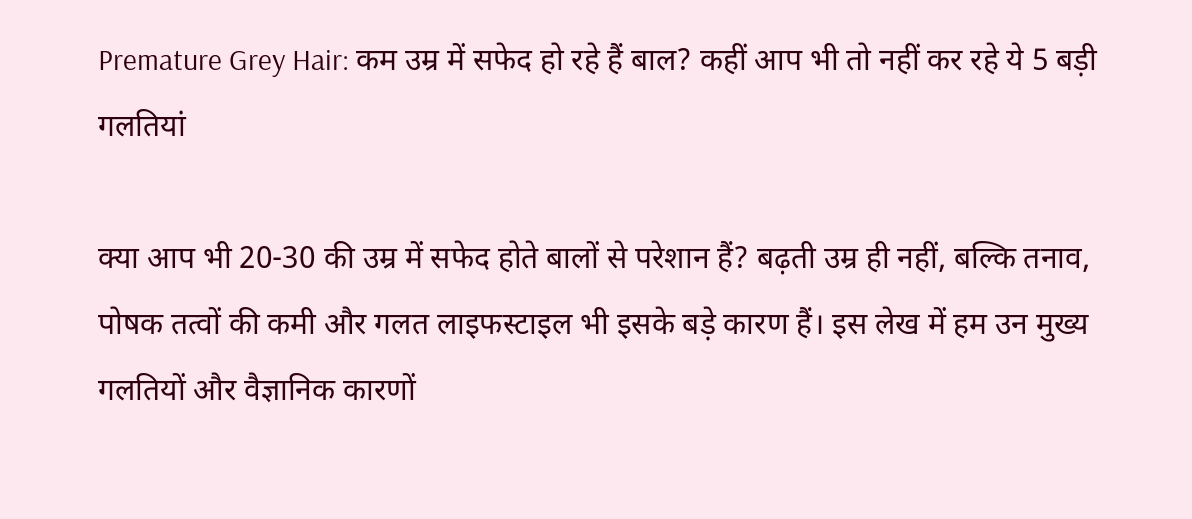Premature Grey Hair: कम उम्र में सफेद हो रहे हैं बाल? कहीं आप भी तो नहीं कर रहे ये 5 बड़ी गलतियां

क्या आप भी 20-30 की उम्र में सफेद होते बालों से परेशान हैं? बढ़ती उम्र ही नहीं, बल्कि तनाव, पोषक तत्वों की कमी और गलत लाइफस्टाइल भी इसके बड़े कारण हैं। इस लेख में हम उन मुख्य गलतियों और वैज्ञानिक कारणों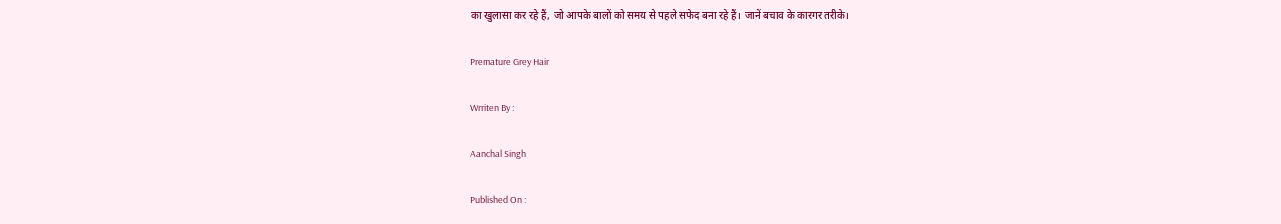का खुलासा कर रहे हैं, जो आपके बालों को समय से पहले सफेद बना रहे हैं। जानें बचाव के कारगर तरीके।

Premature Grey Hair

Wrriten By :

Aanchal Singh

Published On :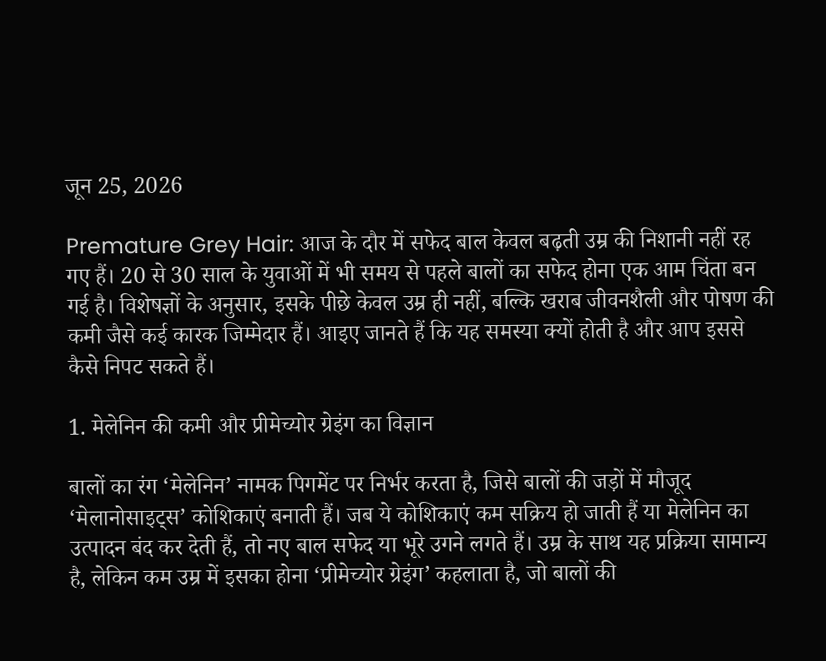जून 25, 2026

Premature Grey Hair: आज के दौर में सफेद बाल केवल बढ़ती उम्र की निशानी नहीं रह गए हैं। 20 से 30 साल के युवाओं में भी समय से पहले बालों का सफेद होना एक आम चिंता बन गई है। विशेषज्ञों के अनुसार, इसके पीछे केवल उम्र ही नहीं, बल्कि खराब जीवनशैली और पोषण की कमी जैसे कई कारक जिम्मेदार हैं। आइए जानते हैं कि यह समस्या क्यों होती है और आप इससे कैसे निपट सकते हैं।

1. मेलेनिन की कमी और प्रीमेच्योर ग्रेइंग का विज्ञान

बालों का रंग ‘मेलेनिन’ नामक पिगमेंट पर निर्भर करता है, जिसे बालों की जड़ों में मौजूद ‘मेलानोसाइट्स’ कोशिकाएं बनाती हैं। जब ये कोशिकाएं कम सक्रिय हो जाती हैं या मेलेनिन का उत्पादन बंद कर देती हैं, तो नए बाल सफेद या भूरे उगने लगते हैं। उम्र के साथ यह प्रक्रिया सामान्य है, लेकिन कम उम्र में इसका होना ‘प्रीमेच्योर ग्रेइंग’ कहलाता है, जो बालों की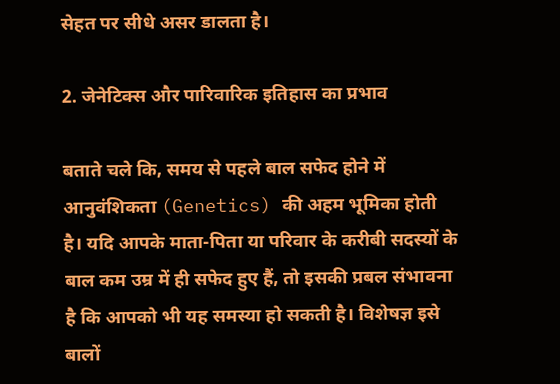सेहत पर सीधे असर डालता है।

2. जेनेटिक्स और पारिवारिक इतिहास का प्रभाव

बताते चले कि, समय से पहले बाल सफेद होने में आनुवंशिकता (Genetics) की अहम भूमिका होती है। यदि आपके माता-पिता या परिवार के करीबी सदस्यों के बाल कम उम्र में ही सफेद हुए हैं, तो इसकी प्रबल संभावना है कि आपको भी यह समस्या हो सकती है। विशेषज्ञ इसे बालों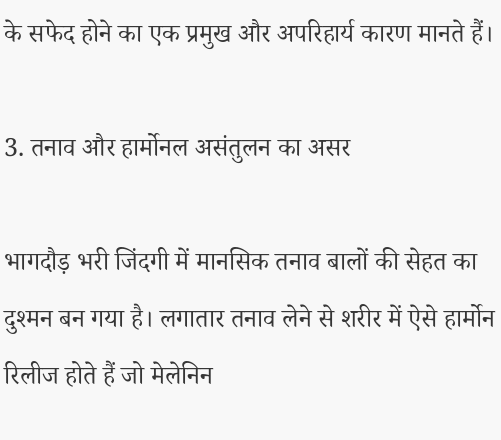के सफेद होने का एक प्रमुख और अपरिहार्य कारण मानते हैं।

3. तनाव और हार्मोनल असंतुलन का असर

भागदौड़ भरी जिंदगी में मानसिक तनाव बालों की सेहत का दुश्मन बन गया है। लगातार तनाव लेने से शरीर में ऐसे हार्मोन रिलीज होते हैं जो मेलेनिन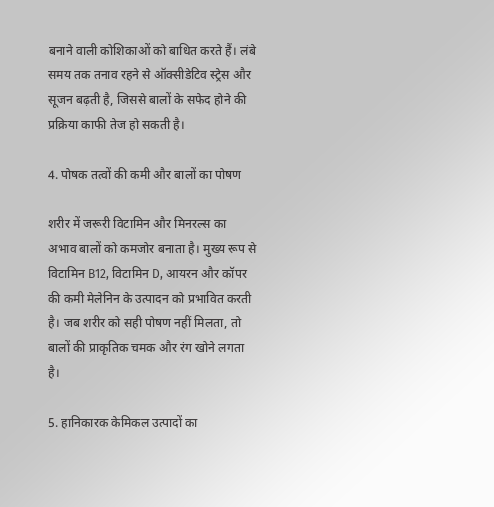बनाने वाली कोशिकाओं को बाधित करते हैं। लंबे समय तक तनाव रहने से ऑक्सीडेटिव स्ट्रेस और सूजन बढ़ती है, जिससे बालों के सफेद होने की प्रक्रिया काफी तेज हो सकती है।

4. पोषक तत्वों की कमी और बालों का पोषण

शरीर में जरूरी विटामिन और मिनरल्स का अभाव बालों को कमजोर बनाता है। मुख्य रूप से विटामिन B12, विटामिन D, आयरन और कॉपर की कमी मेलेनिन के उत्पादन को प्रभावित करती है। जब शरीर को सही पोषण नहीं मिलता, तो बालों की प्राकृतिक चमक और रंग खोने लगता है।

5. हानिकारक केमिकल उत्पादों का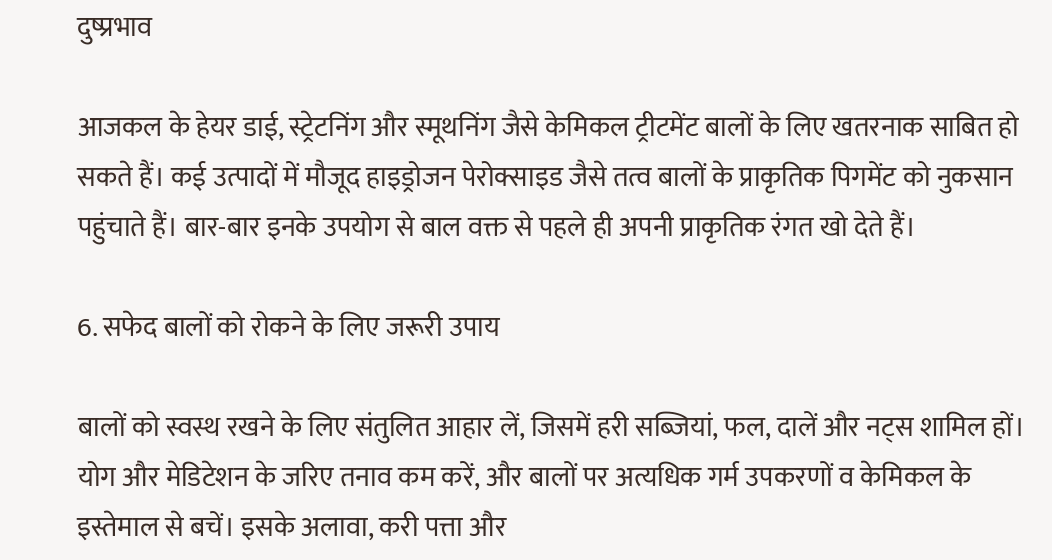दुष्प्रभाव

आजकल के हेयर डाई, स्ट्रेटनिंग और स्मूथनिंग जैसे केमिकल ट्रीटमेंट बालों के लिए खतरनाक साबित हो सकते हैं। कई उत्पादों में मौजूद हाइड्रोजन पेरोक्साइड जैसे तत्व बालों के प्राकृतिक पिगमेंट को नुकसान पहुंचाते हैं। बार-बार इनके उपयोग से बाल वक्त से पहले ही अपनी प्राकृतिक रंगत खो देते हैं।

6. सफेद बालों को रोकने के लिए जरूरी उपाय

बालों को स्वस्थ रखने के लिए संतुलित आहार लें, जिसमें हरी सब्जियां, फल, दालें और नट्स शामिल हों। योग और मेडिटेशन के जरिए तनाव कम करें, और बालों पर अत्यधिक गर्म उपकरणों व केमिकल के इस्तेमाल से बचें। इसके अलावा, करी पत्ता और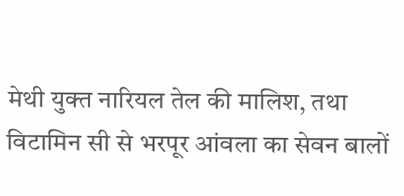मेथी युक्त नारियल तेल की मालिश, तथा विटामिन सी से भरपूर आंवला का सेवन बालों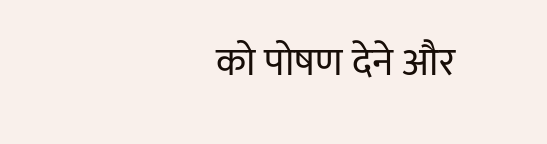को पोषण देने और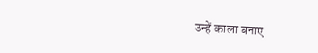उन्हें काला बनाए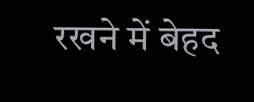रखने में बेहद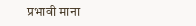प्रभावी माना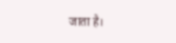जाता है।